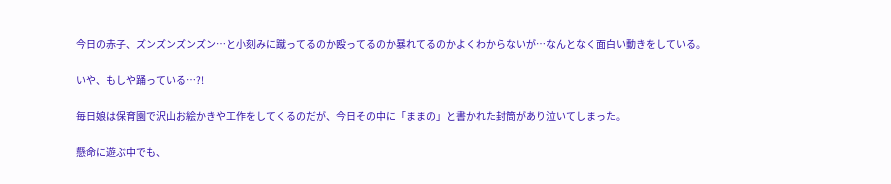今日の赤子、ズンズンズンズン…と小刻みに蹴ってるのか殴ってるのか暴れてるのかよくわからないが…なんとなく面白い動きをしている。

いや、もしや踊っている…?!

毎日娘は保育園で沢山お絵かきや工作をしてくるのだが、今日その中に「ままの」と書かれた封筒があり泣いてしまった。

懸命に遊ぶ中でも、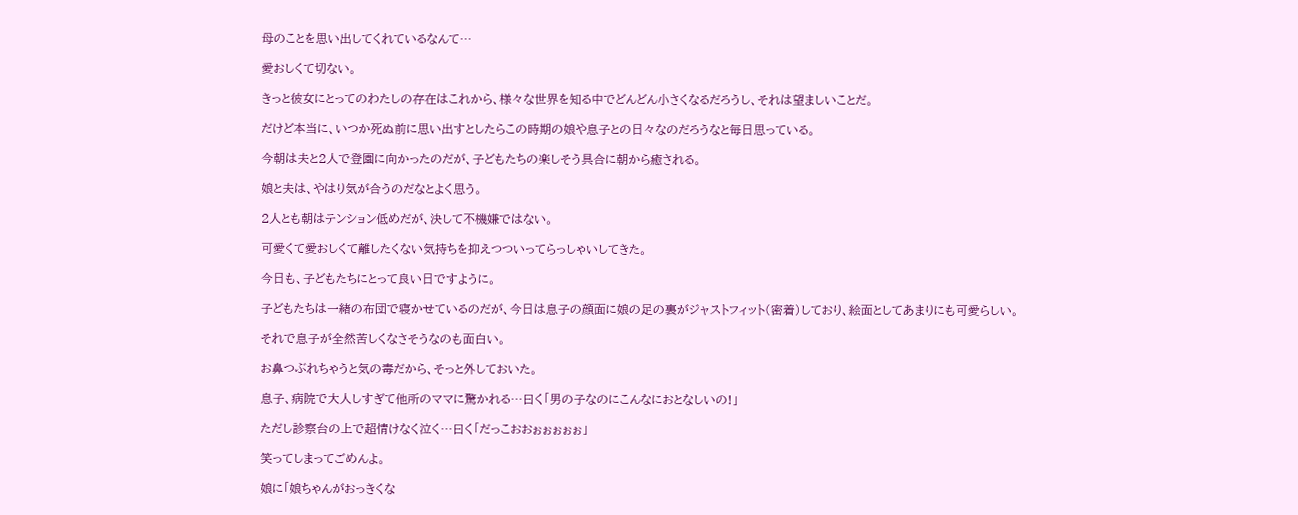母のことを思い出してくれているなんて…

愛おしくて切ない。

きっと彼女にとってのわたしの存在はこれから、様々な世界を知る中でどんどん小さくなるだろうし、それは望ましいことだ。

だけど本当に、いつか死ぬ前に思い出すとしたらこの時期の娘や息子との日々なのだろうなと毎日思っている。

今朝は夫と2人で登園に向かったのだが、子どもたちの楽しそう具合に朝から癒される。

娘と夫は、やはり気が合うのだなとよく思う。

2人とも朝はテンション低めだが、決して不機嫌ではない。

可愛くて愛おしくて離したくない気持ちを抑えつついってらっしゃいしてきた。

今日も、子どもたちにとって良い日ですように。

子どもたちは一緒の布団で寝かせているのだが、今日は息子の顔面に娘の足の裏がジャストフィット(密着)しており、絵面としてあまりにも可愛らしい。

それで息子が全然苦しくなさそうなのも面白い。

お鼻つぶれちゃうと気の毒だから、そっと外しておいた。

息子、病院で大人しすぎて他所のママに驚かれる…曰く「男の子なのにこんなにおとなしいの!」

ただし診察台の上で超情けなく泣く…曰く「だっこおおぉぉぉぉぉ」

笑ってしまってごめんよ。

娘に「娘ちゃんがおっきくな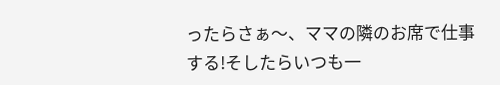ったらさぁ〜、ママの隣のお席で仕事する!そしたらいつも一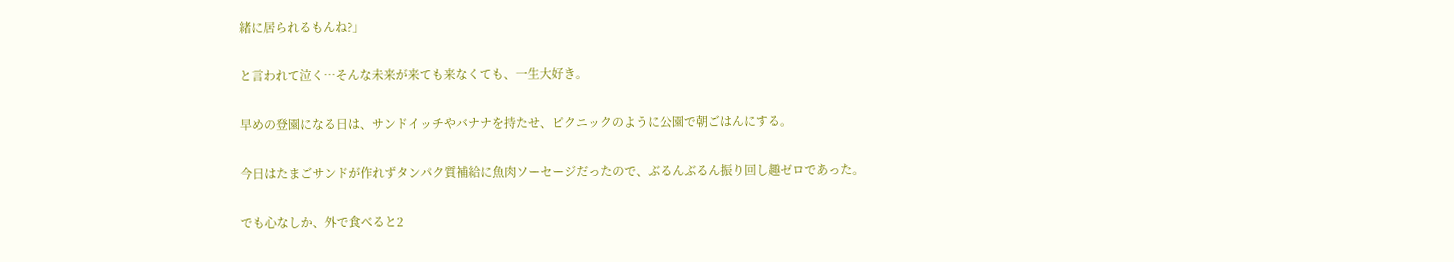緒に居られるもんね?」

と言われて泣く…そんな未来が来ても来なくても、一生大好き。

早めの登園になる日は、サンドイッチやバナナを持たせ、ピクニックのように公園で朝ごはんにする。

今日はたまごサンドが作れずタンパク質補給に魚肉ソーセージだったので、ぶるんぶるん振り回し趣ゼロであった。

でも心なしか、外で食べると2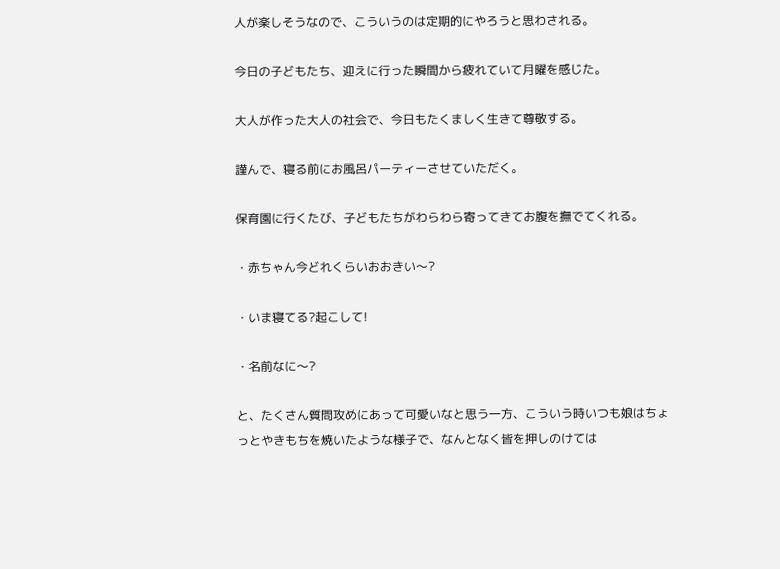人が楽しそうなので、こういうのは定期的にやろうと思わされる。

今日の子どもたち、迎えに行った瞬間から疲れていて月曜を感じた。

大人が作った大人の社会で、今日もたくましく生きて尊敬する。

謹んで、寝る前にお風呂パーティーさせていただく。

保育園に行くたび、子どもたちがわらわら寄ってきてお腹を撫でてくれる。

・赤ちゃん今どれくらいおおきい〜?

・いま寝てる?起こして!

・名前なに〜?

と、たくさん質問攻めにあって可愛いなと思う一方、こういう時いつも娘はちょっとやきもちを焼いたような様子で、なんとなく皆を押しのけては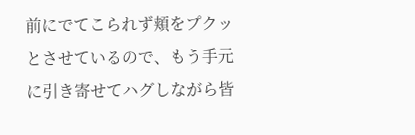前にでてこられず頬をプクッとさせているので、もう手元に引き寄せてハグしながら皆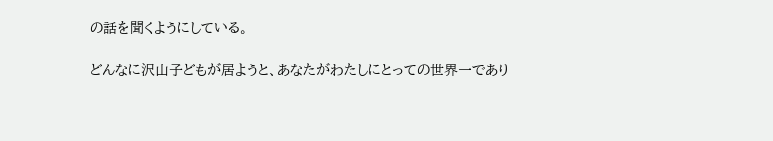の話を聞くようにしている。

どんなに沢山子どもが居ようと、あなたがわたしにとっての世界一であり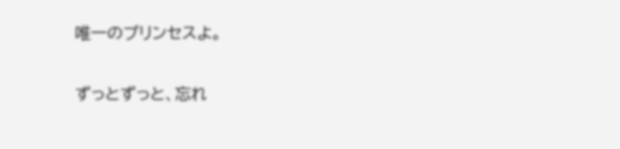唯一のプリンセスよ。

ずっとずっと、忘れ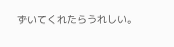ずいてくれたらうれしい。